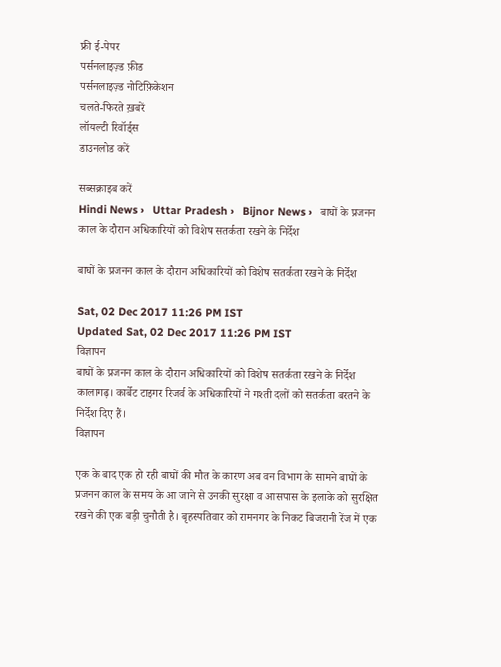फ्री ई-पेपर
पर्सनलाइज़्ड फ़ीड
पर्सनलाइज़्ड नोटिफ़िकेशन
चलते-फिरते ख़बरें
लॉयल्टी रिवॉर्ड्स
डाउनलोड करें

सब्सक्राइब करें
Hindi News ›   Uttar Pradesh ›   Bijnor News ›   बाघों के प्रजनन काल के दौरान अधिकारियों को विशेष सतर्कता रखने के निर्देश

बाघों के प्रजनन काल के दौरान अधिकारियों को विशेष सतर्कता रखने के निर्देश

Sat, 02 Dec 2017 11:26 PM IST
Updated Sat, 02 Dec 2017 11:26 PM IST
विज्ञापन
बाघों के प्रजनन काल के दौरान अधिकारियों को विशेष सतर्कता रखने के निर्देश
कालागढ़। कार्बेट टाइगर रिजर्व के अधिकारियों ने गश्ती दलों को सतर्कता बरतने के निर्देश दिए हैं।
विज्ञापन

एक के बाद एक हो रही बाघों की मौत के कारण अब वन विभाग के सामने बाघों के प्रजनन काल के समय के आ जाने से उनकी सुरक्षा व आसपास के इलाके को सुरक्षित रखने की एक बड़ी चुनौती है। बृहस्पतिवार को रामनगर के निकट बिजरानी रेंज में एक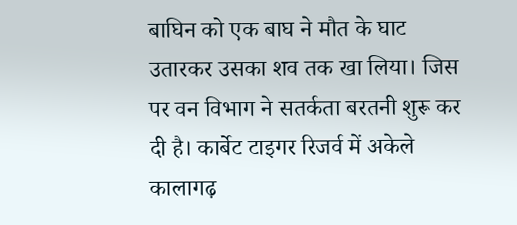बाघिन को एक बाघ ने मौत के घाट उतारकर उसका शव तक खा लिया। जिस पर वन विभाग ने सतर्कता बरतनी शुरू कर दी है। कार्बेट टाइगर रिजर्व में अकेले कालागढ़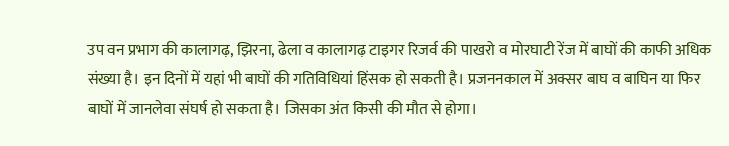उप वन प्रभाग की कालागढ़, झिरना, ढेला व कालागढ़ टाइगर रिजर्व की पाखरो व मोरघाटी रेंज में बाघों की काफी अधिक संख्या है। इन दिनों में यहां भी बाघों की गतिविधियां हिंसक हो सकती है। प्रजननकाल में अक्सर बाघ व बाघिन या फिर बाघों में जानलेवा संघर्ष हो सकता है। जिसका अंत किसी की मौत से होगा।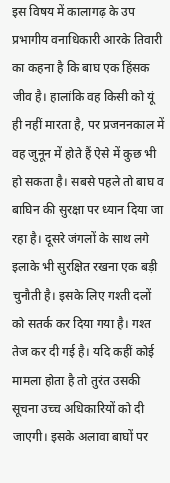इस विषय में कालागढ़ के उप प्रभागीय वनाधिकारी आरके तिवारी का कहना है कि बाघ एक हिंसक जीव है। हालांकि वह किसी को यूं ही नहीं मारता है, पर प्रजननकाल में वह जुनून में होते हैं ऐसे में कुछ भी हो सकता है। सबसे पहले तो बाघ व बाघिन की सुरक्षा पर ध्यान दिया जा रहा है। दूसरे जंगलों के साथ लगे इलाके भी सुरक्षित रखना एक बड़ी चुनौती है। इसके लिए गश्ती दलों को सतर्क कर दिया गया है। गश्त तेज कर दी गई है। यदि कहीं कोई मामला होता है तो तुरंत उसकी सूचना उच्च अधिकारियों को दी जाएगी। इसके अलावा बाघों पर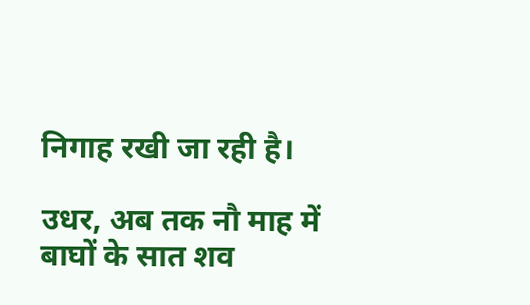निगाह रखी जा रही है।

उधर, अब तक नौ माह में बाघों के सात शव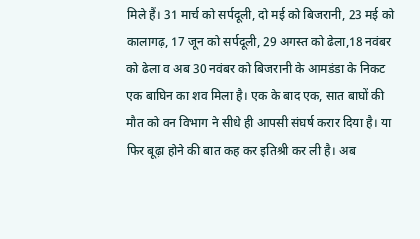मिले हैं। 31 मार्च को सर्पदूली, दो मई को बिजरानी, 23 मई को कालागढ़, 17 जून को सर्पदूली, 29 अगस्त को ढेला,18 नवंबर को ढेला व अब 30 नवंबर को बिजरानी के आमडंडा के निकट एक बाघिन का शव मिला है। एक के बाद एक, सात बाघों की मौत को वन विभाग ने सीधे ही आपसी संघर्ष करार दिया है। या फिर बूढ़ा होने की बात कह कर इतिश्री कर ली है। अब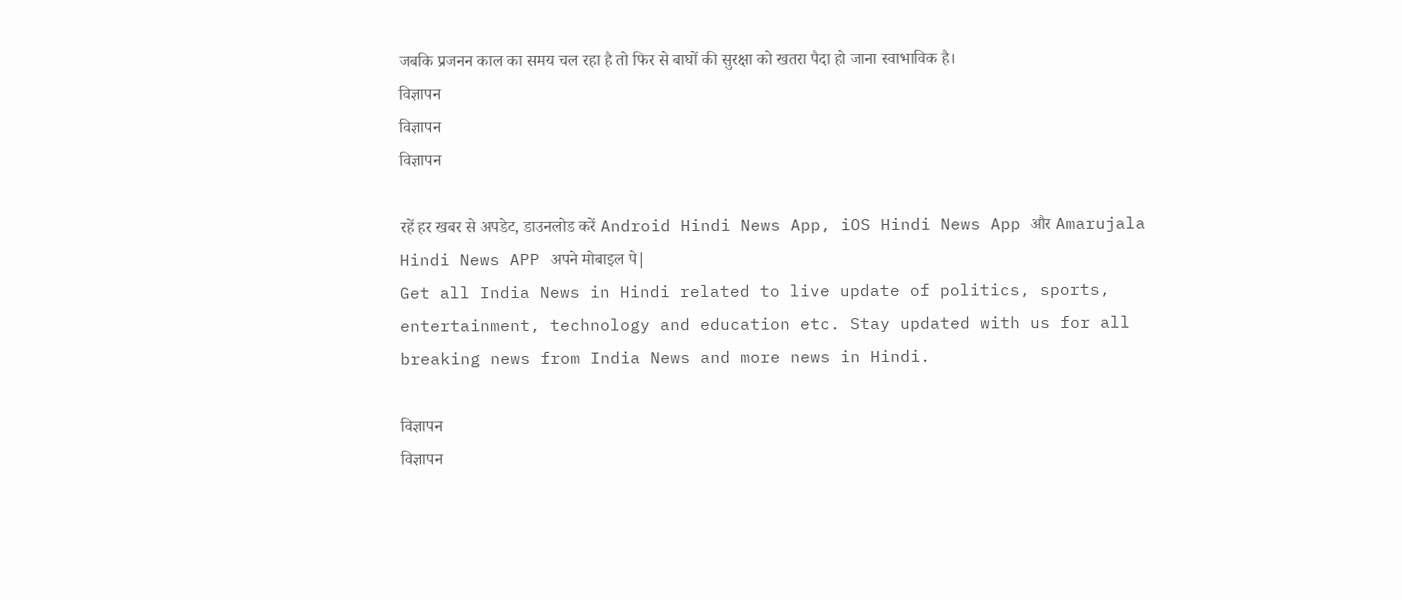जबकि प्रजनन काल का समय चल रहा है तो फिर से बाघों की सुरक्षा को खतरा पैदा हो जाना स्वाभाविक है।
विज्ञापन
विज्ञापन
विज्ञापन

रहें हर खबर से अपडेट, डाउनलोड करें Android Hindi News App, iOS Hindi News App और Amarujala Hindi News APP अपने मोबाइल पे|
Get all India News in Hindi related to live update of politics, sports, entertainment, technology and education etc. Stay updated with us for all breaking news from India News and more news in Hindi.

विज्ञापन
विज्ञापन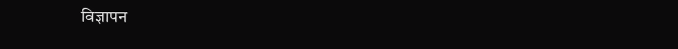विज्ञापन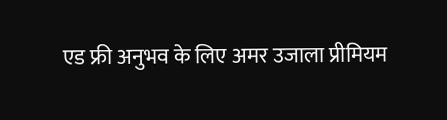एड फ्री अनुभव के लिए अमर उजाला प्रीमियम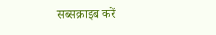सब्सक्राइब करें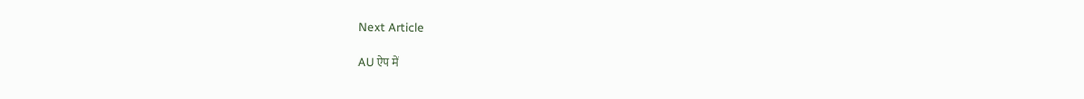Next Article

AU ऐप में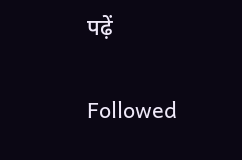पढ़ें

Followed